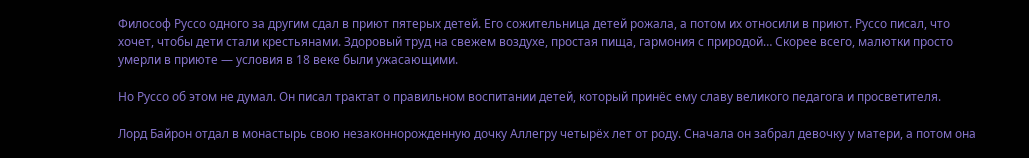Философ Руссо одного за другим сдал в приют пятерых детей. Его сожительница детей рожала, а потом их относили в приют. Руссо писал, что хочет, чтобы дети стали крестьянами. Здоровый труд на свежем воздухе, простая пища, гармония с природой… Скорее всего, малютки просто умерли в приюте — условия в 18 веке были ужасающими.

Но Руссо об этом не думал. Он писал трактат о правильном воспитании детей, который принёс ему славу великого педагога и просветителя.

Лорд Байрон отдал в монастырь свою незаконнорожденную дочку Аллегру четырёх лет от роду. Сначала он забрал девочку у матери, а потом она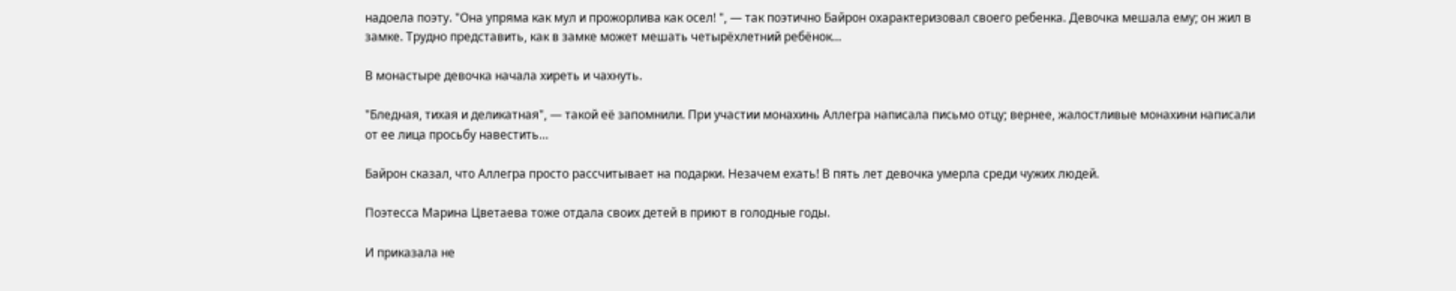надоела поэту. "Она упряма как мул и прожорлива как осел! ", — так поэтично Байрон охарактеризовал своего ребенка. Девочка мешала ему; он жил в замке. Трудно представить, как в замке может мешать четырёхлетний ребёнок…

В монастыре девочка начала хиреть и чахнуть.

"Бледная, тихая и деликатная", — такой её запомнили. При участии монахинь Аллегра написала письмо отцу; вернее, жалостливые монахини написали от ее лица просьбу навестить…

Байрон сказал, что Аллегра просто рассчитывает на подарки. Незачем ехать! В пять лет девочка умерла среди чужих людей.

Поэтесса Марина Цветаева тоже отдала своих детей в приют в голодные годы.

И приказала не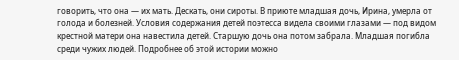говорить, что она — их мать. Дескать, они сироты. В приюте младшая дочь, Ирина, умерла от голода и болезней. Условия содержания детей поэтесса видела своими глазами — под видом крестной матери она навестила детей. Старшую дочь она потом забрала. Младшая погибла среди чужих людей. Подробнее об этой истории можно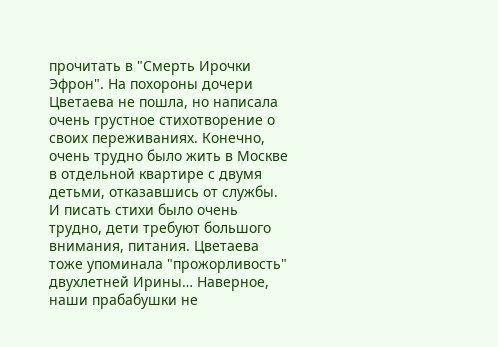прочитать в "Смерть Ирочки Эфрон". На похороны дочери Цветаева не пошла, но написала очень грустное стихотворение о своих переживаниях. Конечно, очень трудно было жить в Москве в отдельной квартире с двумя детьми, отказавшись от службы. И писать стихи было очень трудно, дети требуют большого внимания, питания. Цветаева тоже упоминала "прожорливость" двухлетней Ирины… Наверное, наши прабабушки не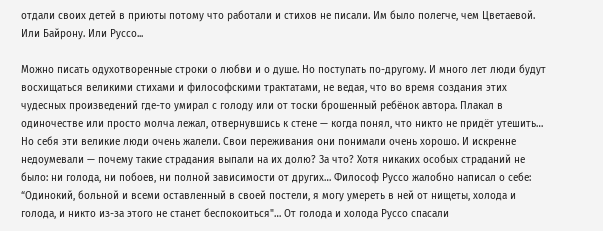отдали своих детей в приюты потому что работали и стихов не писали. Им было полегче, чем Цветаевой. Или Байрону. Или Руссо...

Можно писать одухотворенные строки о любви и о душе. Но поступать по-другому. И много лет люди будут восхищаться великими стихами и философскими трактатами, не ведая, что во время создания этих чудесных произведений где-то умирал с голоду или от тоски брошенный ребёнок автора. Плакал в одиночестве или просто молча лежал, отвернувшись к стене — когда понял, что никто не придёт утешить… Но себя эти великие люди очень жалели. Свои переживания они понимали очень хорошо. И искренне недоумевали — почему такие страдания выпали на их долю? За что? Хотя никаких особых страданий не было: ни голода, ни побоев, ни полной зависимости от других… Философ Руссо жалобно написал о себе: “Одинокий, больной и всеми оставленный в своей постели, я могу умереть в ней от нищеты, холода и голода, и никто из-за этого не станет беспокоиться"… От голода и холода Руссо спасали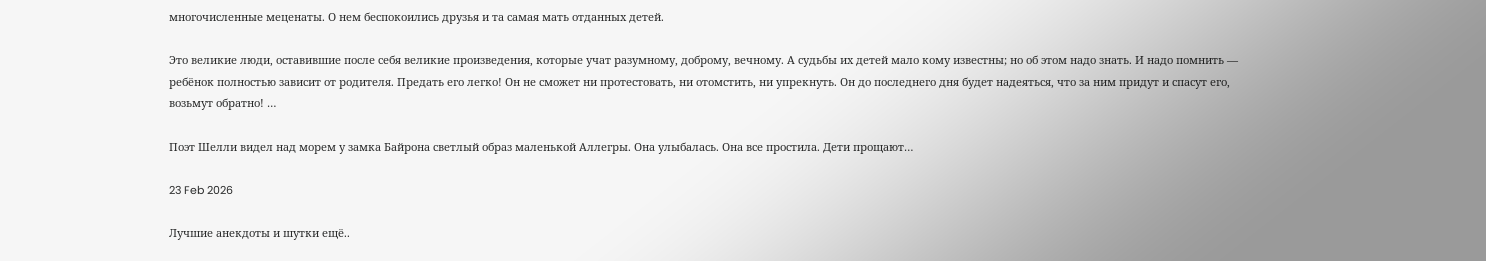многочисленные меценаты. О нем беспокоились друзья и та самая мать отданных детей.

Это великие люди, оставившие после себя великие произведения, которые учат разумному, доброму, вечному. А судьбы их детей мало кому известны; но об этом надо знать. И надо помнить — ребёнок полностью зависит от родителя. Предать его легко! Он не сможет ни протестовать, ни отомстить, ни упрекнуть. Он до последнего дня будет надеяться, что за ним придут и спасут его, возьмут обратно! …

Поэт Шелли видел над морем у замка Байрона светлый образ маленькой Аллегры. Она улыбалась. Она все простила. Дети прощают…

23 Feb 2026

Лучшие анекдоты и шутки ещё..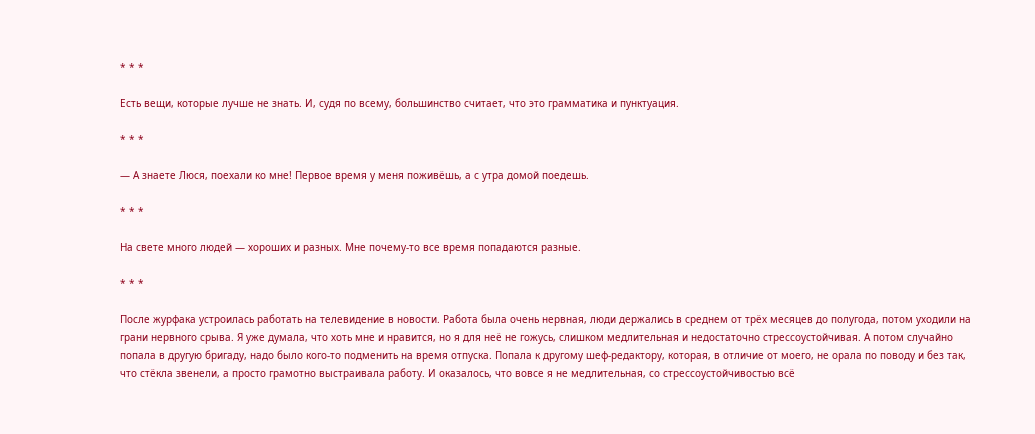* * *

Есть вещи, которые лучше не знать. И, судя по всему, большинство считает, что это грамматика и пунктуация.

* * *

— А знаете Люся, поехали ко мне! Первое время у меня поживёшь, а с утра домой поедешь.

* * *

На свете много людей — хороших и разных. Мне почему-то все время попадаются разные.

* * *

После журфака устроилась работать на телевидение в новости. Работа была очень нервная, люди держались в среднем от трёх месяцев до полугода, потом уходили на грани нервного срыва. Я уже думала, что хоть мне и нравится, но я для неё не гожусь, слишком медлительная и недостаточно стрессоустойчивая. А потом случайно попала в другую бригаду, надо было кого-то подменить на время отпуска. Попала к другому шеф-редактору, которая, в отличие от моего, не орала по поводу и без так, что стёкла звенели, а просто грамотно выстраивала работу. И оказалось, что вовсе я не медлительная, со стрессоустойчивостью всё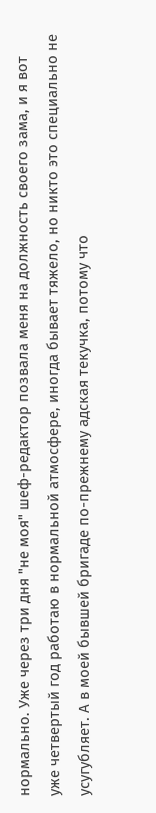нормально. Уже через три дня "не моя" шеф-редактор позвала меня на должность своего зама, и я вот уже четвертый год работаю в нормальной атмосфере, иногда бывает тяжело, но никто это специально не усугубляет. А в моей бывшей бригаде по-прежнему адская текучка, потому что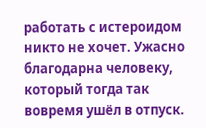работать с истероидом никто не хочет. Ужасно благодарна человеку, который тогда так вовремя ушёл в отпуск.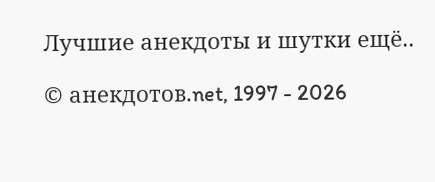Лучшие анекдоты и шутки ещё..

© анекдотов.net, 1997 - 2026